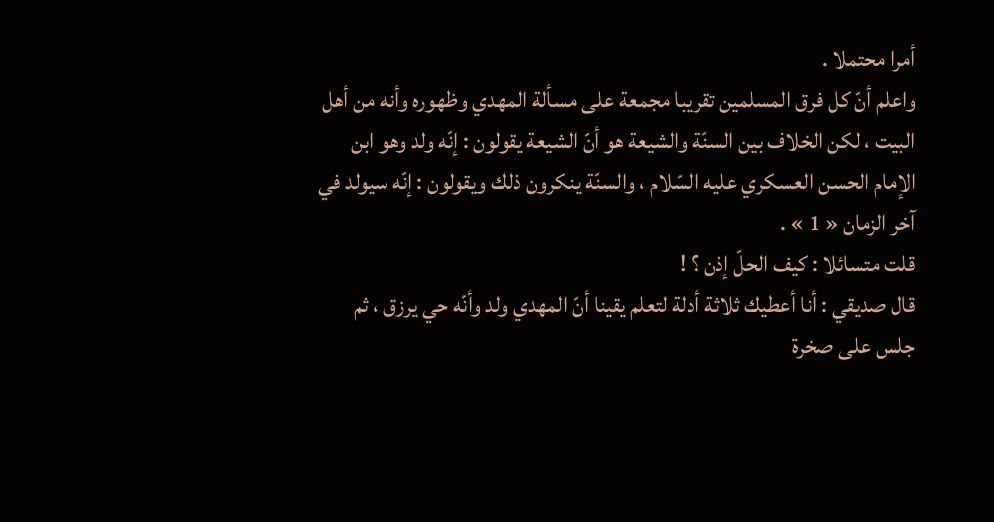أمرا محتملا .
واعلم أنّ كل فرق المسلمين تقريبا مجمعة على مسألة المهدي وظهوره وأنه من أهل البيت ، لكن الخلاف بين السنّة والشيعة هو أنّ الشيعة يقولون : إنّه ولد وهو ابن الإمام الحسن العسكري عليه السّلام ، والسنّة ينكرون ذلك ويقولون : إنّه سيولد في آخر الزمان « 1 » .
قلت متسائلا : كيف الحلّ إذن ؟ !
قال صديقي : أنا أعطيك ثلاثة أدلة لتعلم يقينا أنّ المهدي ولد وأنّه حي يرزق ، ثم جلس على صخرة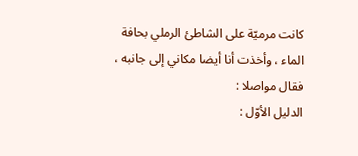كانت مرميّة على الشاطئ الرملي بحافة الماء ، وأخذت أنا أيضا مكاني إلى جانبه ، فقال مواصلا :
الدليل الأوّل :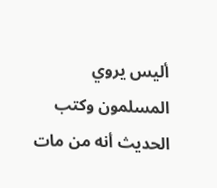أليس يروي المسلمون وكتب الحديث أنه من مات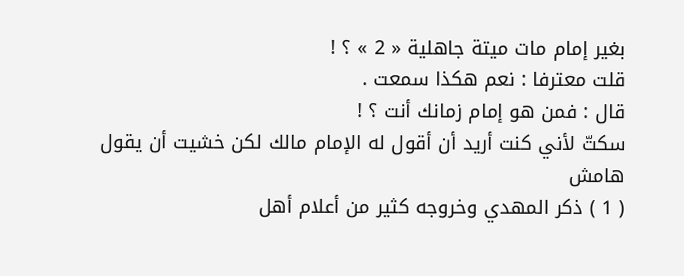بغير إمام مات ميتة جاهلية « 2 » ؟ !
قلت معترفا : نعم هكذا سمعت .
قال : فمن هو إمام زمانك أنت ؟ !
سكتّ لأني كنت أريد أن أقول له الإمام مالك لكن خشيت أن يقول
هامش
( 1 ) ذكر المهدي وخروجه كثير من أعلام أهل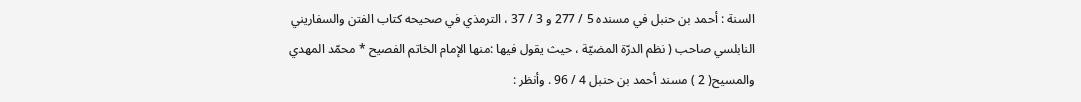السنة : أحمد بن حنبل في مسنده 5 / 277 و 3 / 37 ، الترمذي في صحيحه كتاب الفتن والسفاريني النابلسي صاحب ( نظم الدرّة المضيّة ، حيث يقول فيها :منها الإمام الخاتم الفصيح * محمّد المهدي والمسيح( 2 ) مسند أحمد بن حنبل 4 / 96 . وأنظر :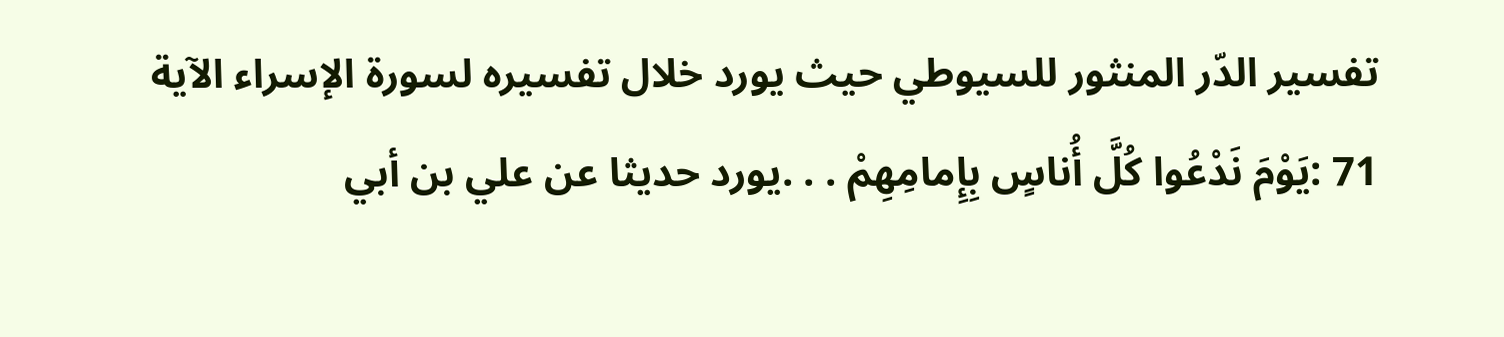تفسير الدّر المنثور للسيوطي حيث يورد خلال تفسيره لسورة الإسراء الآية 71 :يَوْمَ نَدْعُوا كُلَّ أُناسٍ بِإِمامِهِمْ . . .يورد حديثا عن علي بن أبي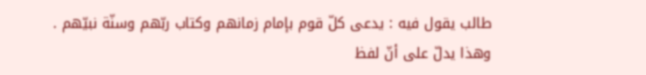طالب يقول فيه : يدعى كلّ قوم بإمام زمانهم وكتاب ربّهم وسنّة نبيّهم .
وهذا يدلّ على أنّ لفظ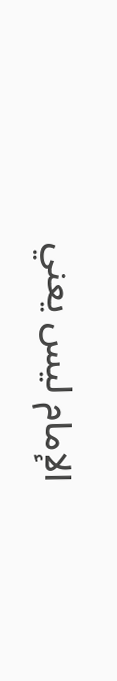الإمام ليس يعني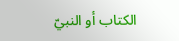الكتاب أو النبيّ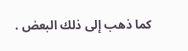كما ذهب إلى ذلك البعض .